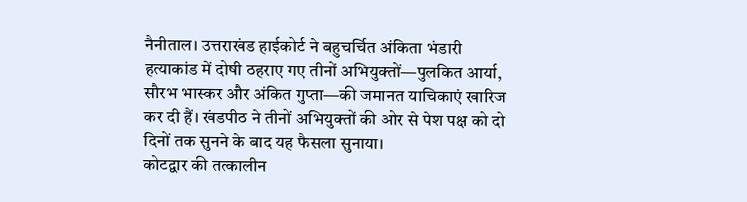नैनीताल। उत्तराखंड हाईकोर्ट ने बहुचर्चित अंकिता भंडारी हत्याकांड में दोषी ठहराए गए तीनों अभियुक्तों—पुलकित आर्या, सौरभ भास्कर और अंकित गुप्ता—की जमानत याचिकाएं खारिज कर दी हैं। खंडपीठ ने तीनों अभियुक्तों की ओर से पेश पक्ष को दो दिनों तक सुनने के बाद यह फैसला सुनाया।
कोटद्वार की तत्कालीन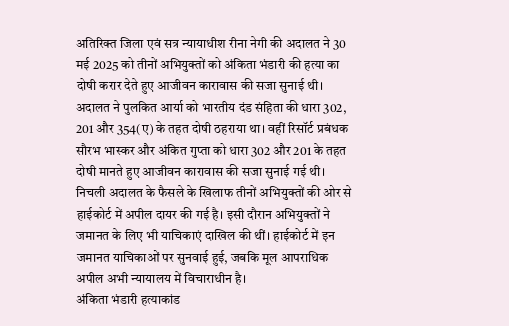अतिरिक्त जिला एवं सत्र न्यायाधीश रीना नेगी की अदालत ने 30 मई 2025 को तीनों अभियुक्तों को अंकिता भंडारी की हत्या का दोषी करार देते हुए आजीवन कारावास की सजा सुनाई थी। अदालत ने पुलकित आर्या को भारतीय दंड संहिता की धारा 302, 201 और 354(ए) के तहत दोषी ठहराया था। वहीं रिसॉर्ट प्रबंधक सौरभ भास्कर और अंकित गुप्ता को धारा 302 और 201 के तहत दोषी मानते हुए आजीवन कारावास की सजा सुनाई गई थी।
निचली अदालत के फैसले के खिलाफ तीनों अभियुक्तों की ओर से हाईकोर्ट में अपील दायर की गई है। इसी दौरान अभियुक्तों ने जमानत के लिए भी याचिकाएं दाखिल की थीं। हाईकोर्ट में इन जमानत याचिकाओं पर सुनवाई हुई, जबकि मूल आपराधिक अपील अभी न्यायालय में विचाराधीन है।
अंकिता भंडारी हत्याकांड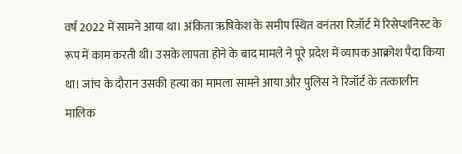वर्ष 2022 में सामने आया था। अंकिता ऋषिकेश के समीप स्थित वनंतरा रिजॉर्ट में रिसेप्शनिस्ट के रूप में काम करती थी। उसके लापता होने के बाद मामले ने पूरे प्रदेश में व्यापक आक्रोश पैदा किया था। जांच के दौरान उसकी हत्या का मामला सामने आया और पुलिस ने रिजॉर्ट के तत्कालीन मालिक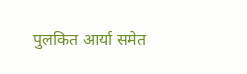पुलकित आर्या समेत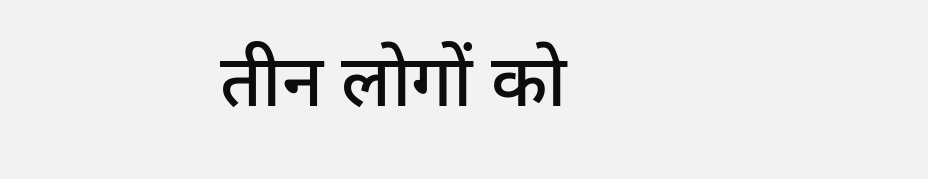तीन लोगों को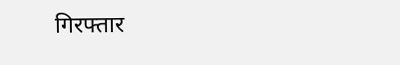गिरफ्तार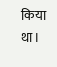किया था।